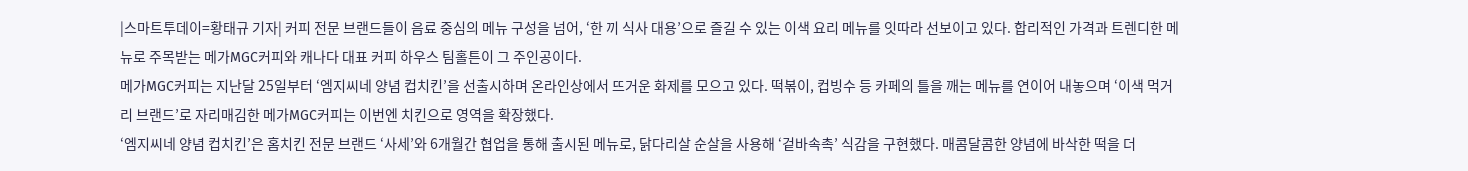|스마트투데이=황태규 기자| 커피 전문 브랜드들이 음료 중심의 메뉴 구성을 넘어, ‘한 끼 식사 대용’으로 즐길 수 있는 이색 요리 메뉴를 잇따라 선보이고 있다. 합리적인 가격과 트렌디한 메뉴로 주목받는 메가MGC커피와 캐나다 대표 커피 하우스 팀홀튼이 그 주인공이다.
메가MGC커피는 지난달 25일부터 ‘엠지씨네 양념 컵치킨’을 선출시하며 온라인상에서 뜨거운 화제를 모으고 있다. 떡볶이, 컵빙수 등 카페의 틀을 깨는 메뉴를 연이어 내놓으며 ‘이색 먹거리 브랜드’로 자리매김한 메가MGC커피는 이번엔 치킨으로 영역을 확장했다.
‘엠지씨네 양념 컵치킨’은 홈치킨 전문 브랜드 ‘사세’와 6개월간 협업을 통해 출시된 메뉴로, 닭다리살 순살을 사용해 ‘겉바속촉’ 식감을 구현했다. 매콤달콤한 양념에 바삭한 떡을 더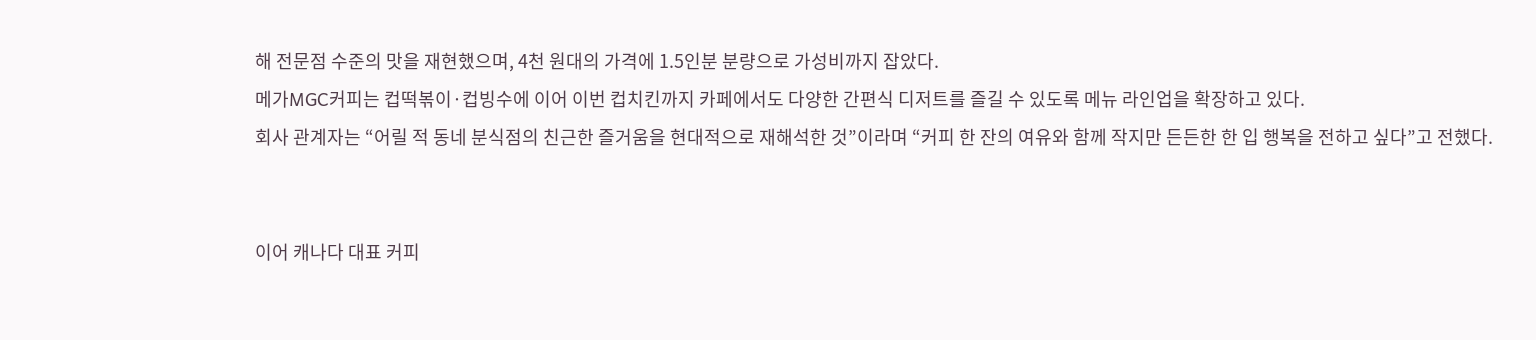해 전문점 수준의 맛을 재현했으며, 4천 원대의 가격에 1.5인분 분량으로 가성비까지 잡았다.
메가MGC커피는 컵떡볶이·컵빙수에 이어 이번 컵치킨까지 카페에서도 다양한 간편식 디저트를 즐길 수 있도록 메뉴 라인업을 확장하고 있다.
회사 관계자는 “어릴 적 동네 분식점의 친근한 즐거움을 현대적으로 재해석한 것”이라며 “커피 한 잔의 여유와 함께 작지만 든든한 한 입 행복을 전하고 싶다”고 전했다.


이어 캐나다 대표 커피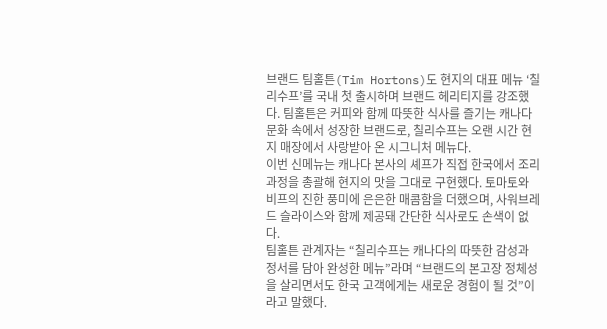브랜드 팀홀튼(Tim Hortons)도 현지의 대표 메뉴 ‘칠리수프’를 국내 첫 출시하며 브랜드 헤리티지를 강조했다. 팀홀튼은 커피와 함께 따뜻한 식사를 즐기는 캐나다 문화 속에서 성장한 브랜드로, 칠리수프는 오랜 시간 현지 매장에서 사랑받아 온 시그니처 메뉴다.
이번 신메뉴는 캐나다 본사의 셰프가 직접 한국에서 조리 과정을 총괄해 현지의 맛을 그대로 구현했다. 토마토와 비프의 진한 풍미에 은은한 매콤함을 더했으며, 사워브레드 슬라이스와 함께 제공돼 간단한 식사로도 손색이 없다.
팀홀튼 관계자는 “칠리수프는 캐나다의 따뜻한 감성과 정서를 담아 완성한 메뉴”라며 “브랜드의 본고장 정체성을 살리면서도 한국 고객에게는 새로운 경험이 될 것”이라고 말했다.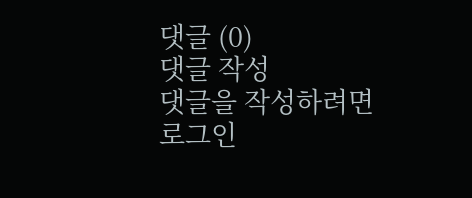댓글 (0)
댓글 작성
댓글을 작성하려면 로그인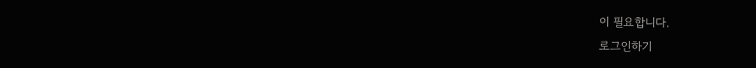이 필요합니다.
로그인하기